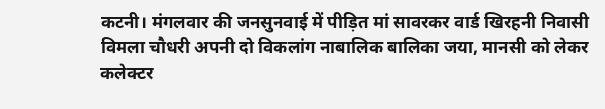कटनी। मंगलवार की जनसुनवाई में पीड़ित मां सावरकर वार्ड खिरहनी निवासी विमला चौधरी अपनी दो विकलांग नाबालिक बालिका जया, मानसी को लेकर कलेक्टर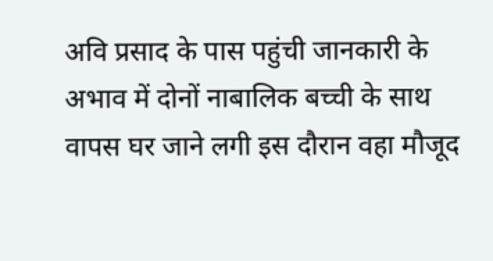अवि प्रसाद के पास पहुंची जानकारी के अभाव में दोनों नाबालिक बच्ची के साथ वापस घर जाने लगी इस दौरान वहा मौजूद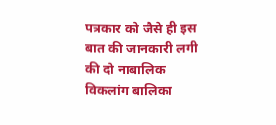पत्रकार को जैसे ही इस बात की जानकारी लगी की दो नाबालिक विकलांग बालिका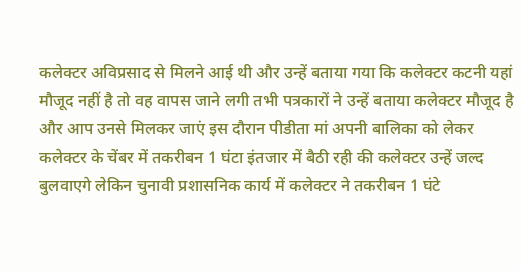कलेक्टर अविप्रसाद से मिलने आई थी और उन्हें बताया गया कि कलेक्टर कटनी यहां मौजूद नहीं है तो वह वापस जाने लगी तभी पत्रकारों ने उन्हें बताया कलेक्टर मौजूद है और आप उनसे मिलकर जाएं इस दौरान पीडीता मां अपनी बालिका को लेकर कलेक्टर के चेंबर में तकरीबन 1 घंटा इंतजार में बैठी रही की कलेक्टर उन्हें जल्द बुलवाएगे लेकिन चुनावी प्रशासनिक कार्य में कलेक्टर ने तकरीबन 1 घंटे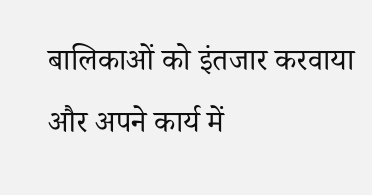बालिकाओं को इंतजार करवाया और अपने कार्य में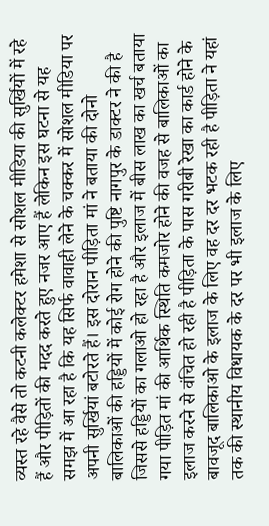व्यस्त रहे वैसे तो कटनी कलेक्टर हमेशा से सोशल मीडिया की सुर्खियों में रहे हैं और पीड़ितों की मदद करते हुए नजर आए हैं लेकिन इस घटना से यह समझ में आ रहा है कि यह सिर्फ वावाही लेने के चक्कर में सोशल मीडिया पर अपनी सुर्खियां बटोरते हैं। इस दोरान पीड़िता मां ने बताया की दोनो बालिकाओं की हड्डियों में कोई रोग होने की पुष्टि नागपुर के डाक्टर ने की है जिससे हड्डियों का गलाओ हो रहा है और इलाज में बीस लाख का खर्च बताया गया पीड़ित मां की आर्थिक स्थिति कमजोर होने की वजह से बालिकाओं का इलाज करने से वंचित हो रही है पीड़िता के पास गरीबी रेखा का कार्ड होने के बावजूद बालिकाओ के इलाज के लिए वह दर दर भटक रही है पीड़िता ने यहां तक की स्थानीय विधायक के दर पर भी इलाज के लिए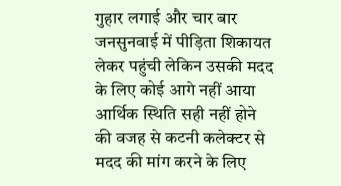गुहार लगाई और चार बार जनसुनवाई में पीड़िता शिकायत लेकर पहुंची लेकिन उसकी मदद के लिए कोई आगे नहीं आया आर्थिक स्थिति सही नहीं होने की वजह से कटनी कलेक्टर से मदद की मांग करने के लिए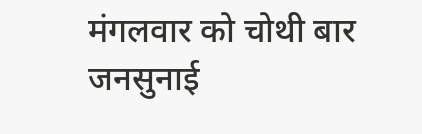मंगलवार को चोथी बार जनसुनाई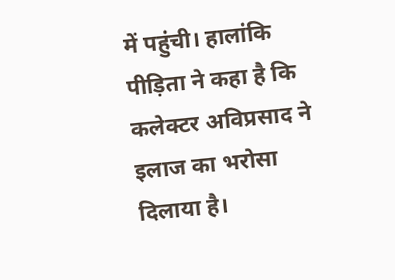में पहुंची। हालांकि पीड़िता ने कहा है कि कलेक्टर अविप्रसाद ने इलाज का भरोसा दिलाया है।